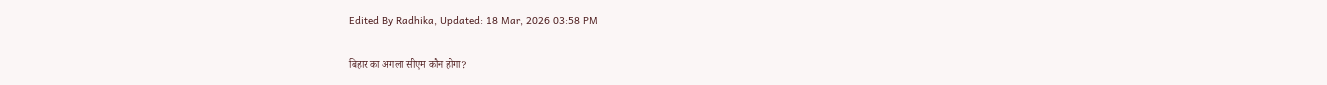Edited By Radhika, Updated: 18 Mar, 2026 03:58 PM

बिहार का अगला सीएम कौन होगा?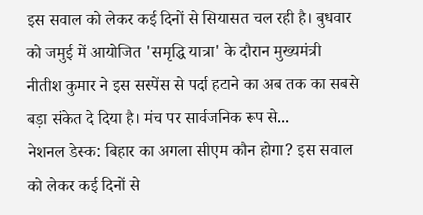इस सवाल को लेकर कई दिनों से सियासत चल रही है। बुधवार को जमुई में आयोजित 'समृद्धि यात्रा' के दौरान मुख्यमंत्री नीतीश कुमार ने इस सस्पेंस से पर्दा हटाने का अब तक का सबसे बड़ा संकेत दे दिया है। मंच पर सार्वजनिक रूप से...
नेशनल डेस्क: बिहार का अगला सीएम कौन होगा? इस सवाल को लेकर कई दिनों से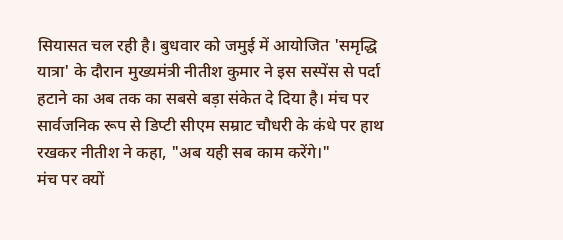सियासत चल रही है। बुधवार को जमुई में आयोजित 'समृद्धि यात्रा' के दौरान मुख्यमंत्री नीतीश कुमार ने इस सस्पेंस से पर्दा हटाने का अब तक का सबसे बड़ा संकेत दे दिया है। मंच पर सार्वजनिक रूप से डिप्टी सीएम सम्राट चौधरी के कंधे पर हाथ रखकर नीतीश ने कहा, "अब यही सब काम करेंगे।"
मंच पर क्यों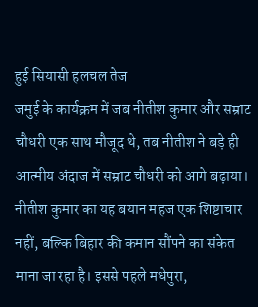हुई सियासी हलचल तेज
जमुई के कार्यक्रम में जब नीतीश कुमार और सम्राट चौधरी एक साथ मौजूद थे, तब नीतीश ने बड़े ही आत्मीय अंदाज में सम्राट चौधरी को आगे बढ़ाया। नीतीश कुमार का यह बयान महज एक शिष्टाचार नहीं, बल्कि बिहार की कमान सौंपने का संकेत माना जा रहा है। इससे पहले मधेपुरा,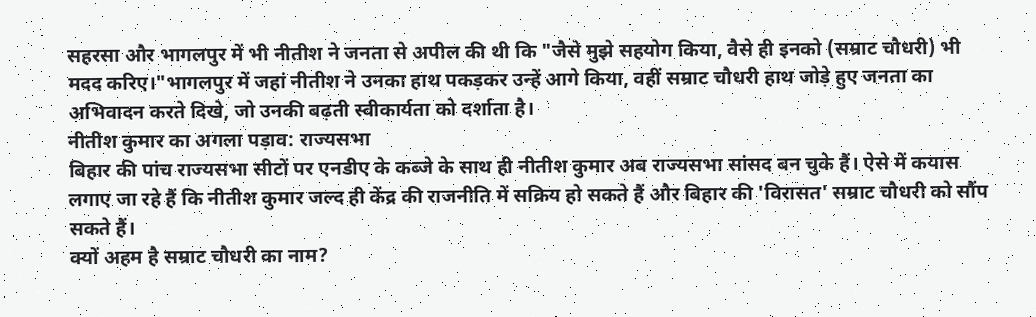सहरसा और भागलपुर में भी नीतीश ने जनता से अपील की थी कि "जैसे मुझे सहयोग किया, वैसे ही इनको (सम्राट चौधरी) भी मदद करिए।"भागलपुर में जहां नीतीश ने उनका हाथ पकड़कर उन्हें आगे किया, वहीं सम्राट चौधरी हाथ जोड़े हुए जनता का अभिवादन करते दिखे, जो उनकी बढ़ती स्वीकार्यता को दर्शाता है।
नीतीश कुमार का अगला पड़ाव: राज्यसभा
बिहार की पांच राज्यसभा सीटों पर एनडीए के कब्जे के साथ ही नीतीश कुमार अब राज्यसभा सांसद बन चुके हैं। ऐसे में कयास लगाए जा रहे हैं कि नीतीश कुमार जल्द ही केंद्र की राजनीति में सक्रिय हो सकते हैं और बिहार की 'विरासत' सम्राट चौधरी को सौंप सकते हैं।
क्यों अहम है सम्राट चौधरी का नाम?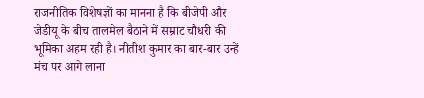राजनीतिक विशेषज्ञों का मानना है कि बीजेपी और जेडीयू के बीच तालमेल बैठाने में सम्राट चौधरी की भूमिका अहम रही है। नीतीश कुमार का बार-बार उन्हें मंच पर आगे लाना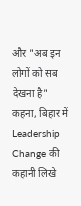और "अब इन लोगों को सब देखना है" कहना, बिहार में Leadership Change की कहानी लिखे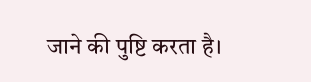जाने की पुष्टि करता है।